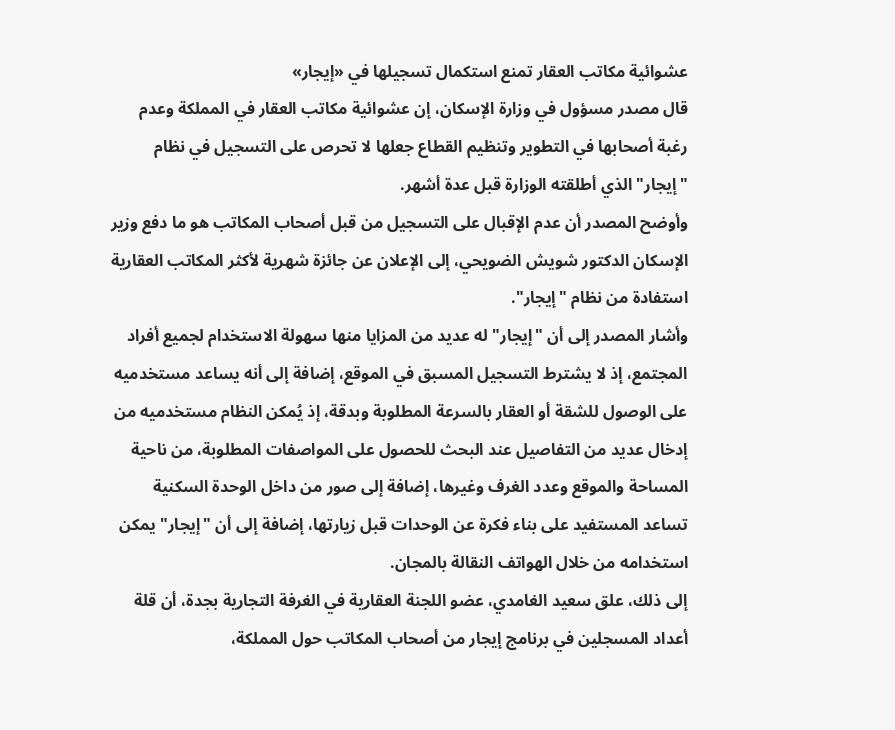عشوائية مكاتب العقار تمنع استكمال تسجيلها في «إيجار»
قال مصدر مسؤول في وزارة الإسكان، إن عشوائية مكاتب العقار في المملكة وعدم رغبة أصحابها في التطوير وتنظيم القطاع جعلها لا تحرص على التسجيل في نظام "إيجار" الذي أطلقته الوزارة قبل عدة أشهر.
وأوضح المصدر أن عدم الإقبال على التسجيل من قبل أصحاب المكاتب هو ما دفع وزير الإسكان الدكتور شويش الضويحي، إلى الإعلان عن جائزة شهرية لأكثر المكاتب العقارية استفادة من نظام "إيجار".
وأشار المصدر إلى أن "إيجار" له عديد من المزايا منها سهولة الاستخدام لجميع أفراد المجتمع، إذ لا يشترط التسجيل المسبق في الموقع، إضافة إلى أنه يساعد مستخدميه على الوصول للشقة أو العقار بالسرعة المطلوبة وبدقة، إذ يُمكن النظام مستخدميه من إدخال عديد من التفاصيل عند البحث للحصول على المواصفات المطلوبة، من ناحية المساحة والموقع وعدد الغرف وغيرها، إضافة إلى صور من داخل الوحدة السكنية تساعد المستفيد على بناء فكرة عن الوحدات قبل زيارتها، إضافة إلى أن "إيجار" يمكن استخدامه من خلال الهواتف النقالة بالمجان.
إلى ذلك، علق سعيد الغامدي، عضو اللجنة العقارية في الغرفة التجارية بجدة، أن قلة أعداد المسجلين في برنامج إيجار من أصحاب المكاتب حول المملكة،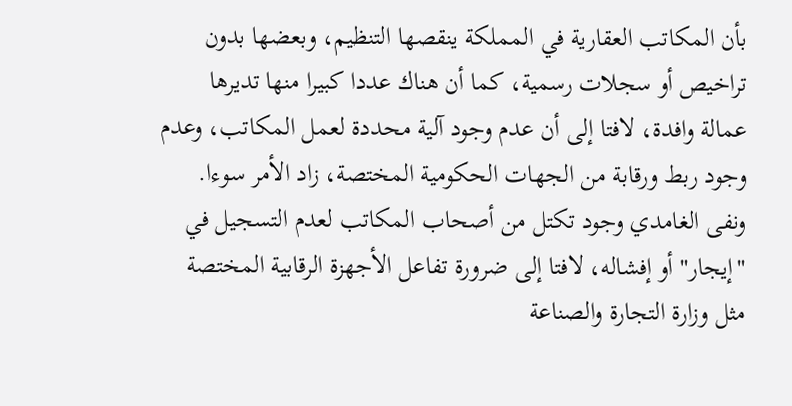بأن المكاتب العقارية في المملكة ينقصها التنظيم، وبعضها بدون تراخيص أو سجلات رسمية، كما أن هناك عددا كبيرا منها تديرها عمالة وافدة، لافتا إلى أن عدم وجود آلية محددة لعمل المكاتب، وعدم وجود ربط ورقابة من الجهات الحكومية المختصة، زاد الأمر سوءا.
ونفى الغامدي وجود تكتل من أصحاب المكاتب لعدم التسجيل في "إيجار" أو إفشاله، لافتا إلى ضرورة تفاعل الأجهزة الرقابية المختصة مثل وزارة التجارة والصناعة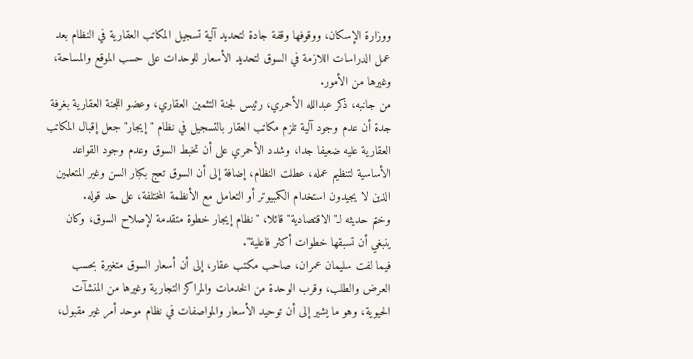ووزارة الإسكان، ووقوفها وقفة جادة لتحديد آلية تسجيل المكاتب العقارية في النظام بعد عمل الدراسات اللازمة في السوق لتحديد الأسعار للوحدات على حسب الموقع والمساحة، وغيرها من الأمور.
من جانبه، ذكر عبدالله الأحمري، رئيس لجنة التثمين العقاري، وعضو اللجنة العقارية بغرفة جدة أن عدم وجود آلية تلزم مكاتب العقار بالتسجيل في نظام "إيجار" جعل إقبال المكاتب العقارية عليه ضعيفا جدا، وشدد الأحمري على أن تخبط السوق وعدم وجود القواعد الأساسية لتنظيم عمله، عطلت النظام، إضافة إلى أن السوق تعج بكبار السن وغير المتعلمين الذين لا يجيدون استخدام الكمبيوتر أو التعامل مع الأنظمة المختلفة، على حد قوله.
وختم حديثه لـ"الاقتصادية" قائلا، "نظام إيجار خطوة متقدمة لإصلاح السوق، وكان ينبغي أن تسبقها خطوات أكثر فاعلية".
فيما لفت سليمان عمران، صاحب مكتب عقار، إلى أن أسعار السوق متغيرة بحسب العرض والطلب، وقرب الوحدة من الخدمات والمراكز التجارية وغيرها من المنشآت الحيوية، وهو ما يشير إلى أن توحيد الأسعار والمواصفات في نظام موحد أمر غير مقبول،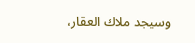وسيجد ملاك العقار،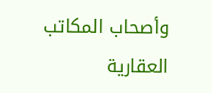وأصحاب المكاتب العقارية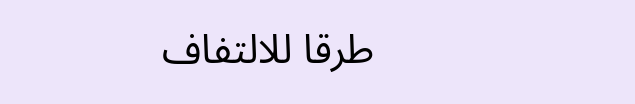طرقا للالتفاف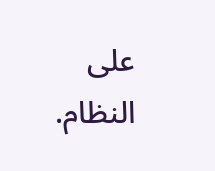على النظام.